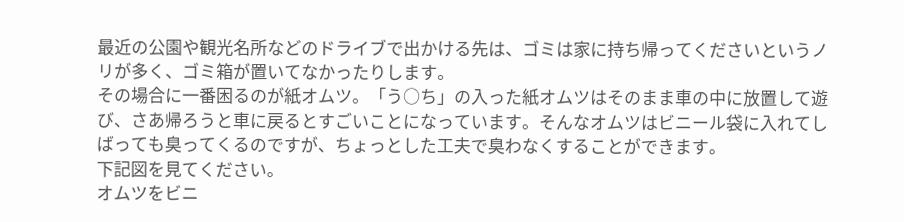最近の公園や観光名所などのドライブで出かける先は、ゴミは家に持ち帰ってくださいというノリが多く、ゴミ箱が置いてなかったりします。
その場合に一番困るのが紙オムツ。「う○ち」の入った紙オムツはそのまま車の中に放置して遊び、さあ帰ろうと車に戻るとすごいことになっています。そんなオムツはビニール袋に入れてしばっても臭ってくるのですが、ちょっとした工夫で臭わなくすることができます。
下記図を見てください。
オムツをビニ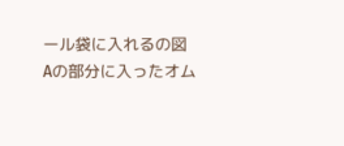ール袋に入れるの図
Aの部分に入ったオム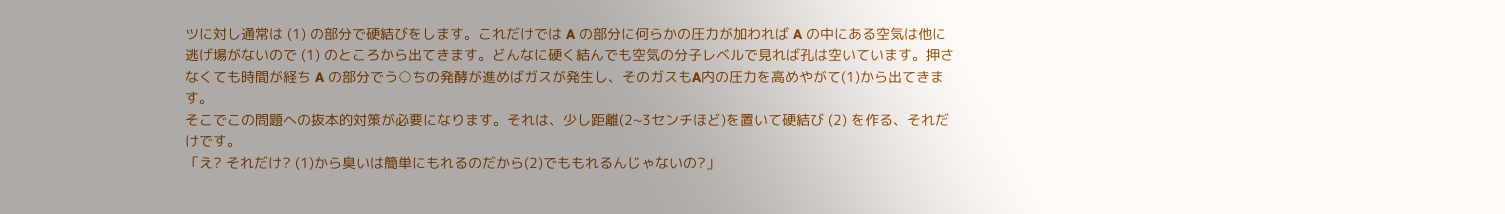ツに対し通常は (1) の部分で硬結びをします。これだけでは A の部分に何らかの圧力が加われば A の中にある空気は他に逃げ場がないので (1) のところから出てきます。どんなに硬く結んでも空気の分子レベルで見れば孔は空いています。押さなくても時間が経ち A の部分でう○ちの発酵が進めばガスが発生し、そのガスもA内の圧力を高めやがて(1)から出てきます。
そこでこの問題への抜本的対策が必要になります。それは、少し距離(2~3センチほど)を置いて硬結び (2) を作る、それだけです。
「え? それだけ? (1)から臭いは簡単にもれるのだから(2)でももれるんじゃないの?」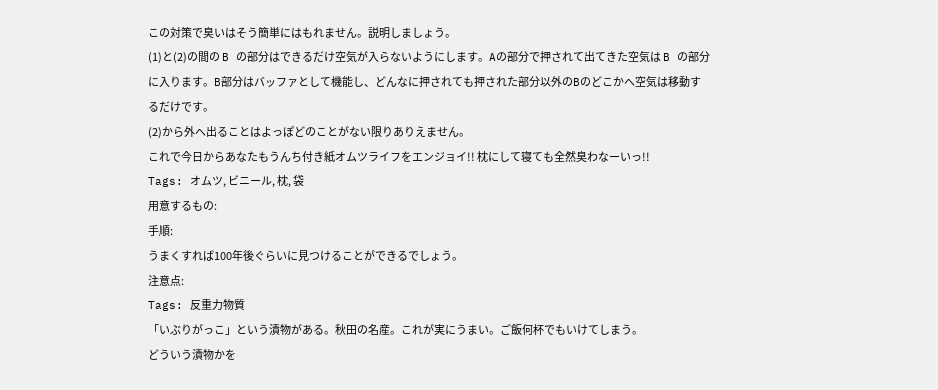この対策で臭いはそう簡単にはもれません。説明しましょう。
(1)と(2)の間の B の部分はできるだけ空気が入らないようにします。Aの部分で押されて出てきた空気は B の部分に入ります。B部分はバッファとして機能し、どんなに押されても押された部分以外のBのどこかへ空気は移動するだけです。
(2)から外へ出ることはよっぽどのことがない限りありえません。
これで今日からあなたもうんち付き紙オムツライフをエンジョイ!! 枕にして寝ても全然臭わなーいっ!!
Tags: オムツ, ビニール, 枕, 袋
用意するもの:
手順:
うまくすれば100年後ぐらいに見つけることができるでしょう。
注意点:
Tags: 反重力物質
「いぶりがっこ」という漬物がある。秋田の名産。これが実にうまい。ご飯何杯でもいけてしまう。
どういう漬物かを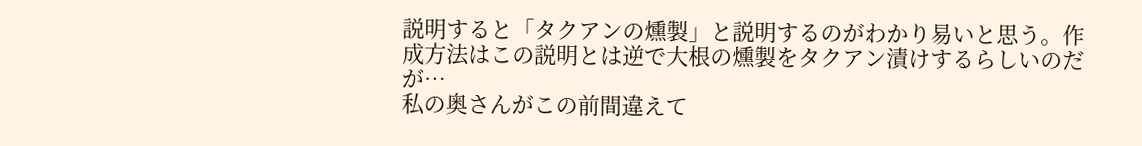説明すると「タクアンの燻製」と説明するのがわかり易いと思う。作成方法はこの説明とは逆で大根の燻製をタクアン漬けするらしいのだが…
私の奥さんがこの前間違えて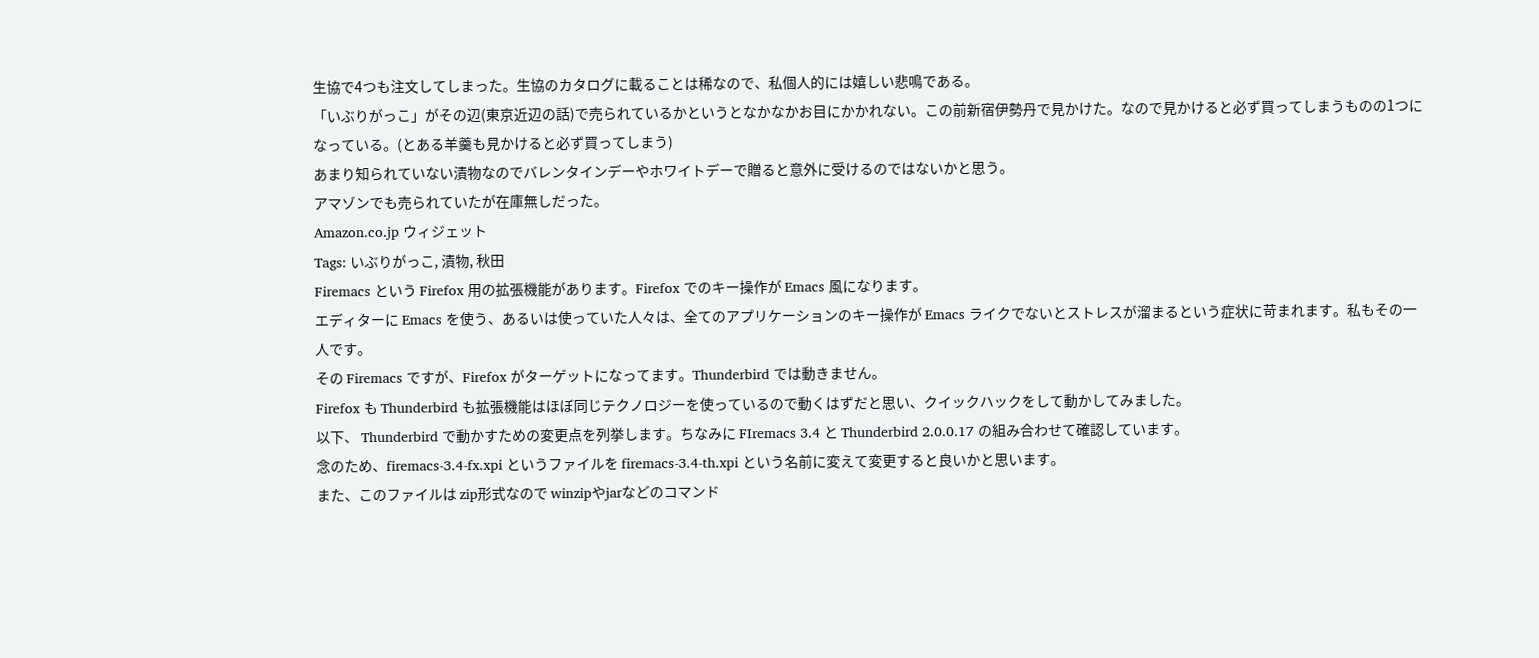生協で4つも注文してしまった。生協のカタログに載ることは稀なので、私個人的には嬉しい悲鳴である。
「いぶりがっこ」がその辺(東京近辺の話)で売られているかというとなかなかお目にかかれない。この前新宿伊勢丹で見かけた。なので見かけると必ず買ってしまうものの1つになっている。(とある羊羹も見かけると必ず買ってしまう)
あまり知られていない漬物なのでバレンタインデーやホワイトデーで贈ると意外に受けるのではないかと思う。
アマゾンでも売られていたが在庫無しだった。
Amazon.co.jp ウィジェット
Tags: いぶりがっこ, 漬物, 秋田
Firemacs という Firefox 用の拡張機能があります。Firefox でのキー操作が Emacs 風になります。
エディターに Emacs を使う、あるいは使っていた人々は、全てのアプリケーションのキー操作が Emacs ライクでないとストレスが溜まるという症状に苛まれます。私もその一人です。
その Firemacs ですが、Firefox がターゲットになってます。Thunderbird では動きません。
Firefox も Thunderbird も拡張機能はほぼ同じテクノロジーを使っているので動くはずだと思い、クイックハックをして動かしてみました。
以下、 Thunderbird で動かすための変更点を列挙します。ちなみに FIremacs 3.4 と Thunderbird 2.0.0.17 の組み合わせて確認しています。
念のため、firemacs-3.4-fx.xpi というファイルを firemacs-3.4-th.xpi という名前に変えて変更すると良いかと思います。
また、このファイルは zip形式なので winzipやjarなどのコマンド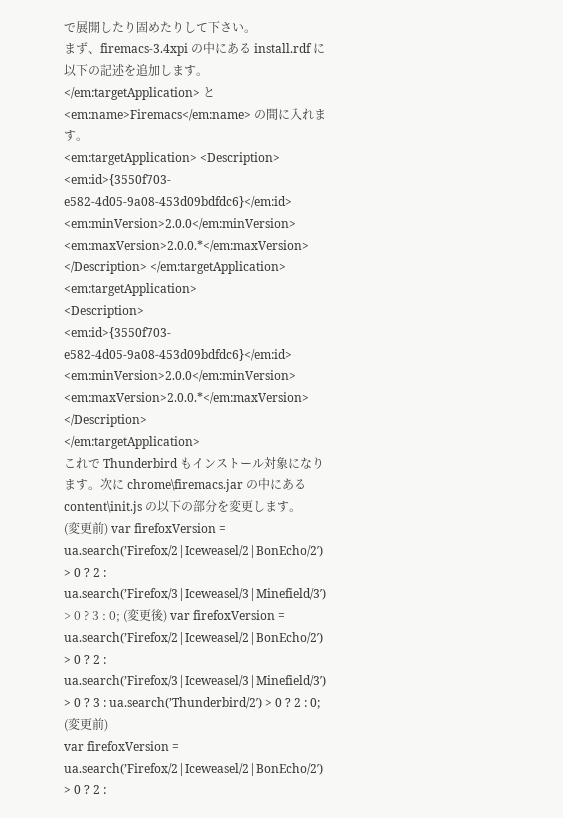で展開したり固めたりして下さい。
まず、firemacs-3.4xpi の中にある install.rdf に以下の記述を追加します。</em:targetApplication> と <em:name>Firemacs</em:name> の間に入れます。
<em:targetApplication> <Description> <em:id>{3550f703-e582-4d05-9a08-453d09bdfdc6}</em:id> <em:minVersion>2.0.0</em:minVersion> <em:maxVersion>2.0.0.*</em:maxVersion> </Description> </em:targetApplication>
<em:targetApplication>
<Description>
<em:id>{3550f703-e582-4d05-9a08-453d09bdfdc6}</em:id>
<em:minVersion>2.0.0</em:minVersion>
<em:maxVersion>2.0.0.*</em:maxVersion>
</Description>
</em:targetApplication>
これで Thunderbird もインストール対象になります。次に chrome\firemacs.jar の中にある content\init.js の以下の部分を変更します。
(変更前) var firefoxVersion = ua.search(’Firefox/2|Iceweasel/2|BonEcho/2′) > 0 ? 2 : ua.search(’Firefox/3|Iceweasel/3|Minefield/3′) > 0 ? 3 : 0; (変更後) var firefoxVersion = ua.search(’Firefox/2|Iceweasel/2|BonEcho/2′) > 0 ? 2 : ua.search(’Firefox/3|Iceweasel/3|Minefield/3′) > 0 ? 3 : ua.search(’Thunderbird/2′) > 0 ? 2 : 0;
(変更前)
var firefoxVersion = ua.search(’Firefox/2|Iceweasel/2|BonEcho/2′) > 0 ? 2 :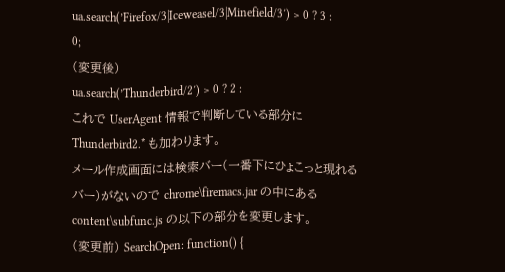ua.search(’Firefox/3|Iceweasel/3|Minefield/3′) > 0 ? 3 :
0;
(変更後)
ua.search(’Thunderbird/2′) > 0 ? 2 :
これで UserAgent 情報で判断している部分に Thunderbird2.* も加わります。
メール作成画面には検索バー(一番下にひょこっと現れるバー)がないので chrome\firemacs.jar の中にある content\subfunc.js の以下の部分を変更します。
(変更前) SearchOpen: function() {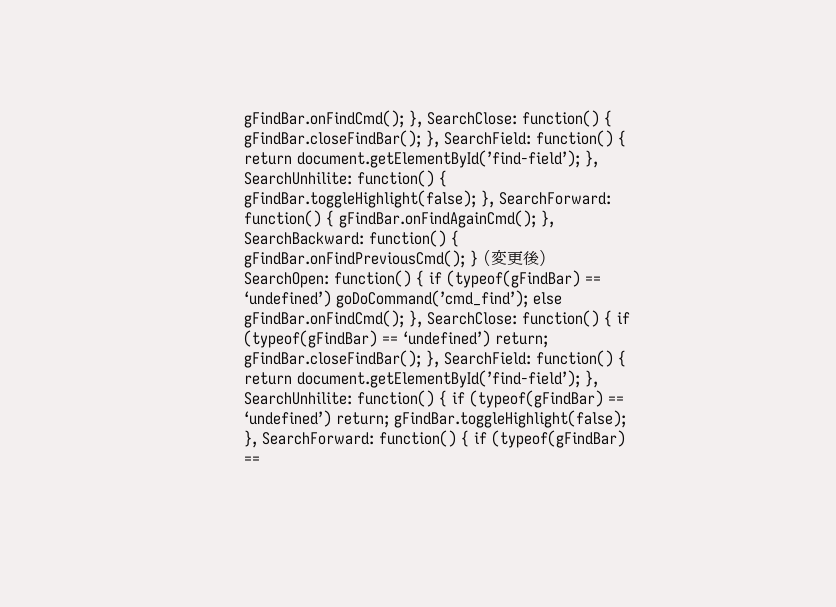gFindBar.onFindCmd(); }, SearchClose: function() { gFindBar.closeFindBar(); }, SearchField: function() { return document.getElementById(’find-field’); }, SearchUnhilite: function() { gFindBar.toggleHighlight(false); }, SearchForward: function() { gFindBar.onFindAgainCmd(); }, SearchBackward: function() { gFindBar.onFindPreviousCmd(); } (変更後) SearchOpen: function() { if (typeof(gFindBar) == ‘undefined’) goDoCommand(’cmd_find’); else gFindBar.onFindCmd(); }, SearchClose: function() { if (typeof(gFindBar) == ‘undefined’) return; gFindBar.closeFindBar(); }, SearchField: function() { return document.getElementById(’find-field’); }, SearchUnhilite: function() { if (typeof(gFindBar) == ‘undefined’) return; gFindBar.toggleHighlight(false); }, SearchForward: function() { if (typeof(gFindBar) ==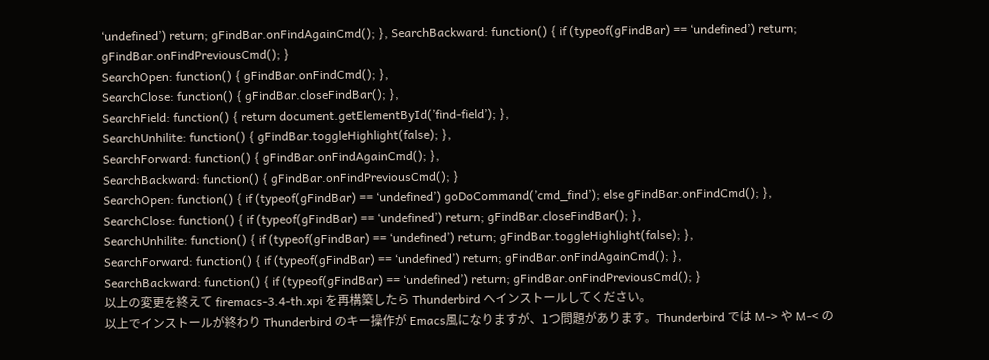‘undefined’) return; gFindBar.onFindAgainCmd(); }, SearchBackward: function() { if (typeof(gFindBar) == ‘undefined’) return; gFindBar.onFindPreviousCmd(); }
SearchOpen: function() { gFindBar.onFindCmd(); },
SearchClose: function() { gFindBar.closeFindBar(); },
SearchField: function() { return document.getElementById(’find-field’); },
SearchUnhilite: function() { gFindBar.toggleHighlight(false); },
SearchForward: function() { gFindBar.onFindAgainCmd(); },
SearchBackward: function() { gFindBar.onFindPreviousCmd(); }
SearchOpen: function() { if (typeof(gFindBar) == ‘undefined’) goDoCommand(’cmd_find’); else gFindBar.onFindCmd(); },
SearchClose: function() { if (typeof(gFindBar) == ‘undefined’) return; gFindBar.closeFindBar(); },
SearchUnhilite: function() { if (typeof(gFindBar) == ‘undefined’) return; gFindBar.toggleHighlight(false); },
SearchForward: function() { if (typeof(gFindBar) == ‘undefined’) return; gFindBar.onFindAgainCmd(); },
SearchBackward: function() { if (typeof(gFindBar) == ‘undefined’) return; gFindBar.onFindPreviousCmd(); }
以上の変更を終えて firemacs-3.4-th.xpi を再構築したら Thunderbird へインストールしてください。
以上でインストールが終わり Thunderbird のキー操作が Emacs風になりますが、1つ問題があります。Thunderbird では M-> や M-< の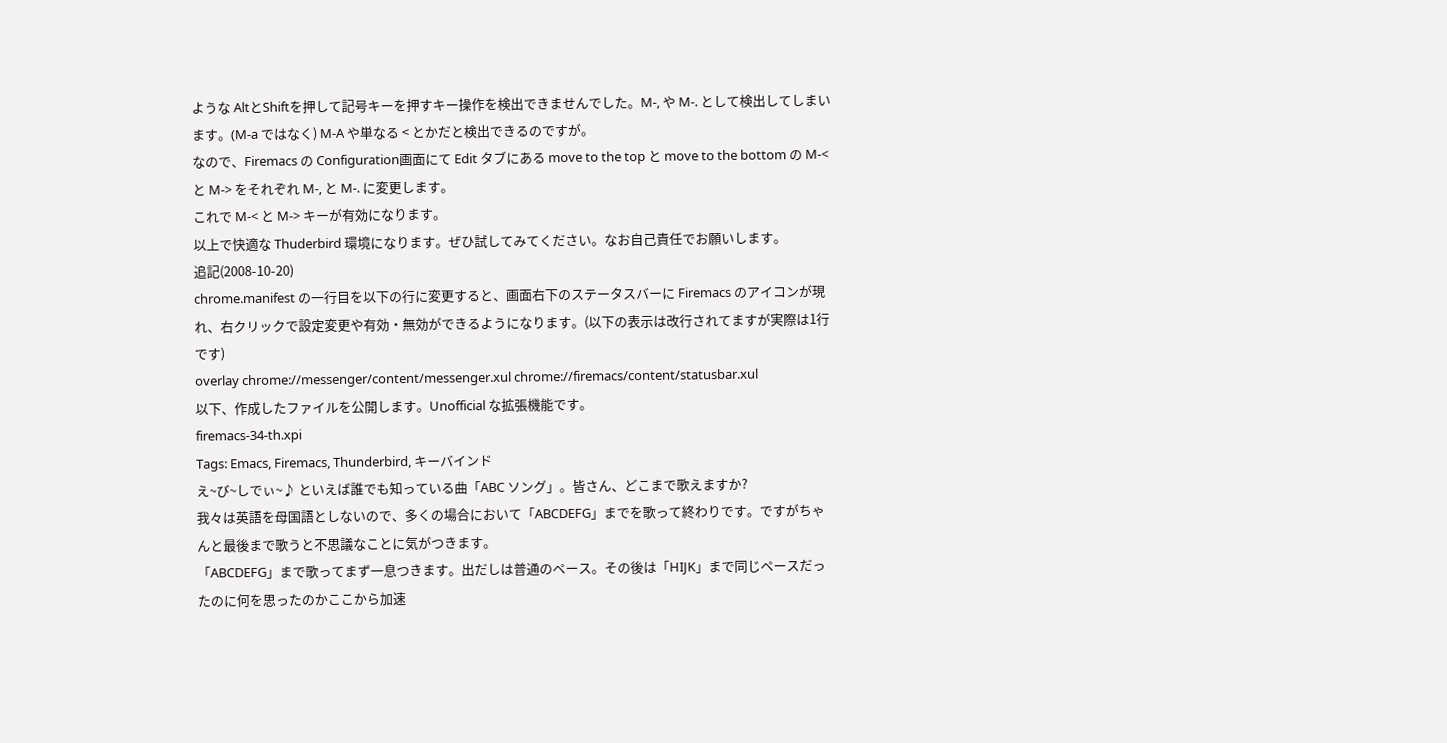ような AltとShiftを押して記号キーを押すキー操作を検出できませんでした。M-, や M-. として検出してしまいます。(M-a ではなく) M-A や単なる < とかだと検出できるのですが。
なので、Firemacs の Configuration画面にて Edit タブにある move to the top と move to the bottom の M-< と M-> をそれぞれ M-, と M-. に変更します。
これで M-< と M-> キーが有効になります。
以上で快適な Thuderbird 環境になります。ぜひ試してみてください。なお自己責任でお願いします。
追記(2008-10-20)
chrome.manifest の一行目を以下の行に変更すると、画面右下のステータスバーに Firemacs のアイコンが現れ、右クリックで設定変更や有効・無効ができるようになります。(以下の表示は改行されてますが実際は1行です)
overlay chrome://messenger/content/messenger.xul chrome://firemacs/content/statusbar.xul
以下、作成したファイルを公開します。Unofficial な拡張機能です。
firemacs-34-th.xpi
Tags: Emacs, Firemacs, Thunderbird, キーバインド
え~び~しでぃ~♪ といえば誰でも知っている曲「ABC ソング」。皆さん、どこまで歌えますか?
我々は英語を母国語としないので、多くの場合において「ABCDEFG」までを歌って終わりです。ですがちゃんと最後まで歌うと不思議なことに気がつきます。
「ABCDEFG」まで歌ってまず一息つきます。出だしは普通のペース。その後は「HIJK」まで同じペースだったのに何を思ったのかここから加速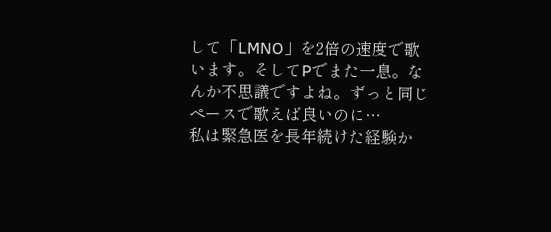して「LMNO」を2倍の速度で歌います。そしてPでまた一息。なんか不思議ですよね。ずっと同じペースで歌えば良いのに…
私は緊急医を長年続けた経験か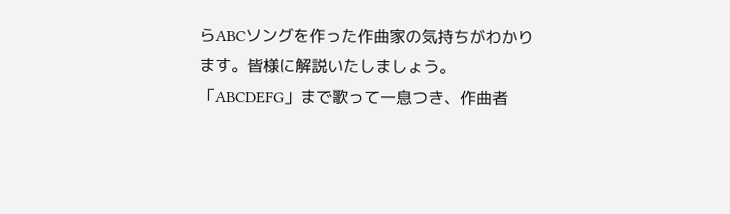らABCソングを作った作曲家の気持ちがわかります。皆様に解説いたしましょう。
「ABCDEFG」まで歌って一息つき、作曲者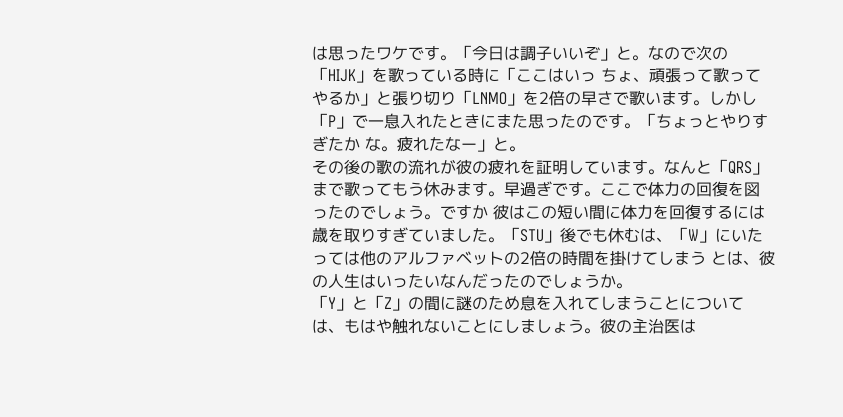は思ったワケです。「今日は調子いいぞ」と。なので次の「HIJK」を歌っている時に「ここはいっ ちょ、頑張って歌ってやるか」と張り切り「LNMO」を2倍の早さで歌います。しかし「P」で一息入れたときにまた思ったのです。「ちょっとやりすぎたか な。疲れたなー」と。
その後の歌の流れが彼の疲れを証明しています。なんと「QRS」まで歌ってもう休みます。早過ぎです。ここで体力の回復を図ったのでしょう。ですか 彼はこの短い間に体力を回復するには歳を取りすぎていました。「STU」後でも休むは、「W」にいたっては他のアルファベットの2倍の時間を掛けてしまう とは、彼の人生はいったいなんだったのでしょうか。
「Y」と「Z」の間に謎のため息を入れてしまうことについては、もはや触れないことにしましょう。彼の主治医は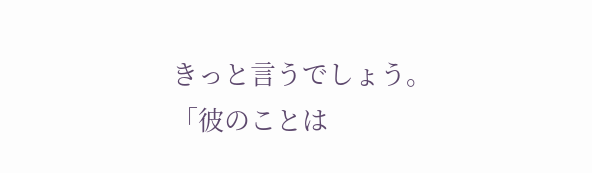きっと言うでしょう。「彼のことは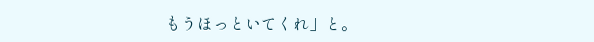もうほっといてくれ」と。